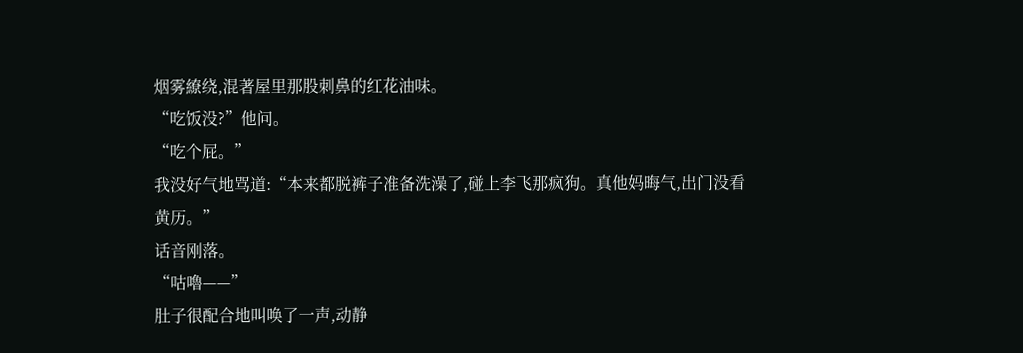烟雾繚绕,混著屋里那股刺鼻的红花油味。
“吃饭没?”他问。
“吃个屁。”
我没好气地骂道:“本来都脱裤子准备洗澡了,碰上李飞那疯狗。真他妈晦气,出门没看黄历。”
话音刚落。
“咕嚕——”
肚子很配合地叫唤了一声,动静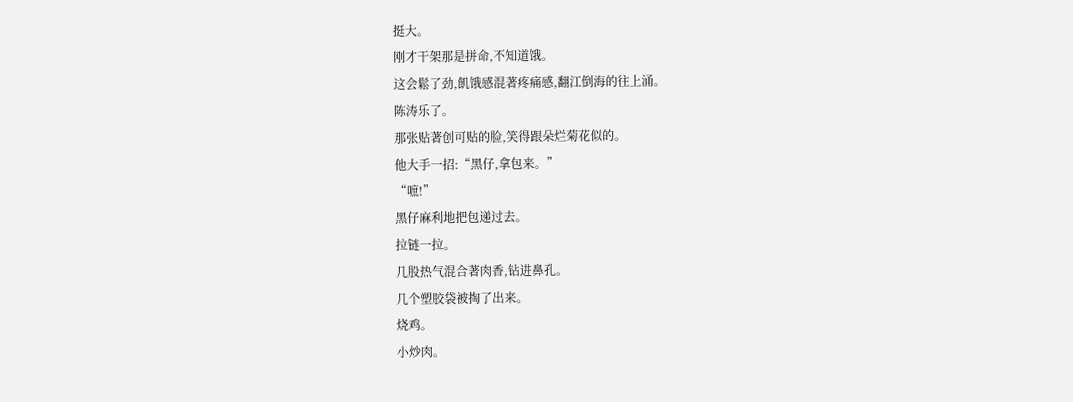挺大。
刚才干架那是拼命,不知道饿。
这会鬆了劲,飢饿感混著疼痛感,翻江倒海的往上涌。
陈涛乐了。
那张贴著创可贴的脸,笑得跟朵烂菊花似的。
他大手一招:“黑仔,拿包来。”
“嗻!”
黑仔麻利地把包递过去。
拉链一拉。
几股热气混合著肉香,钻进鼻孔。
几个塑胶袋被掏了出来。
烧鸡。
小炒肉。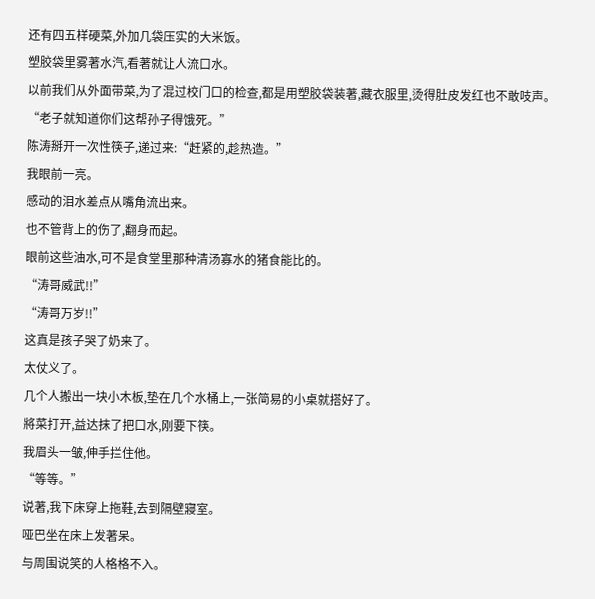还有四五样硬菜,外加几袋压实的大米饭。
塑胶袋里雾著水汽,看著就让人流口水。
以前我们从外面带菜,为了混过校门口的检查,都是用塑胶袋装著,藏衣服里,烫得肚皮发红也不敢吱声。
“老子就知道你们这帮孙子得饿死。”
陈涛掰开一次性筷子,递过来:“赶紧的,趁热造。”
我眼前一亮。
感动的泪水差点从嘴角流出来。
也不管背上的伤了,翻身而起。
眼前这些油水,可不是食堂里那种清汤寡水的猪食能比的。
“涛哥威武!!”
“涛哥万岁!!”
这真是孩子哭了奶来了。
太仗义了。
几个人搬出一块小木板,垫在几个水桶上,一张简易的小桌就搭好了。
將菜打开,益达抹了把口水,刚要下筷。
我眉头一皱,伸手拦住他。
“等等。”
说著,我下床穿上拖鞋,去到隔壁寢室。
哑巴坐在床上发著呆。
与周围说笑的人格格不入。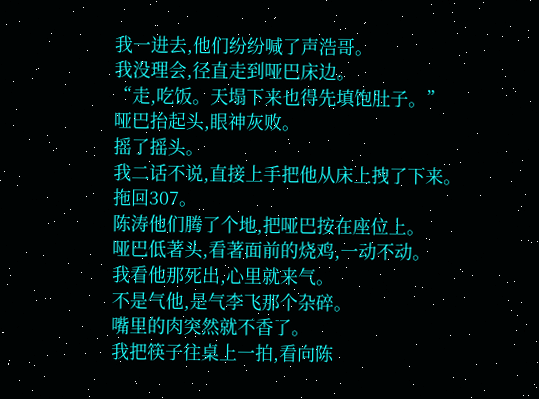我一进去,他们纷纷喊了声浩哥。
我没理会,径直走到哑巴床边。
“走,吃饭。天塌下来也得先填饱肚子。”
哑巴抬起头,眼神灰败。
摇了摇头。
我二话不说,直接上手把他从床上拽了下来。
拖回307。
陈涛他们腾了个地,把哑巴按在座位上。
哑巴低著头,看著面前的烧鸡,一动不动。
我看他那死出,心里就来气。
不是气他,是气李飞那个杂碎。
嘴里的肉突然就不香了。
我把筷子往桌上一拍,看向陈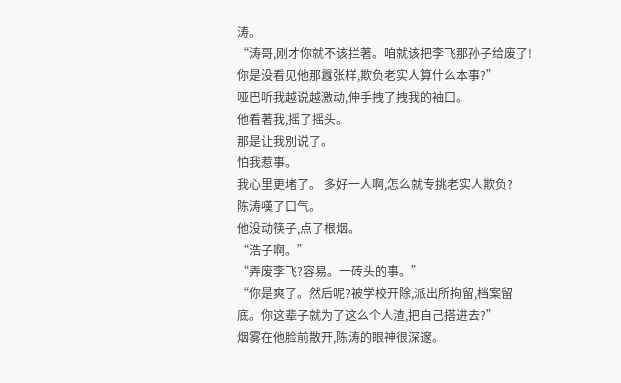涛。
“涛哥,刚才你就不该拦著。咱就该把李飞那孙子给废了!你是没看见他那囂张样,欺负老实人算什么本事?”
哑巴听我越说越激动,伸手拽了拽我的袖口。
他看著我,摇了摇头。
那是让我別说了。
怕我惹事。
我心里更堵了。 多好一人啊,怎么就专挑老实人欺负?
陈涛嘆了口气。
他没动筷子,点了根烟。
“浩子啊。”
“弄废李飞?容易。一砖头的事。”
“你是爽了。然后呢?被学校开除,派出所拘留,档案留底。你这辈子就为了这么个人渣,把自己搭进去?”
烟雾在他脸前散开,陈涛的眼神很深邃。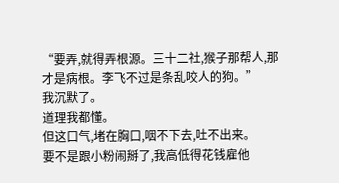“要弄,就得弄根源。三十二社,猴子那帮人,那才是病根。李飞不过是条乱咬人的狗。”
我沉默了。
道理我都懂。
但这口气,堵在胸口,咽不下去,吐不出来。
要不是跟小粉闹掰了,我高低得花钱雇他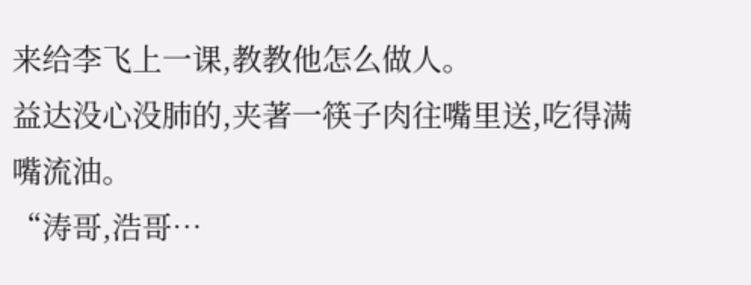来给李飞上一课,教教他怎么做人。
益达没心没肺的,夹著一筷子肉往嘴里送,吃得满嘴流油。
“涛哥,浩哥…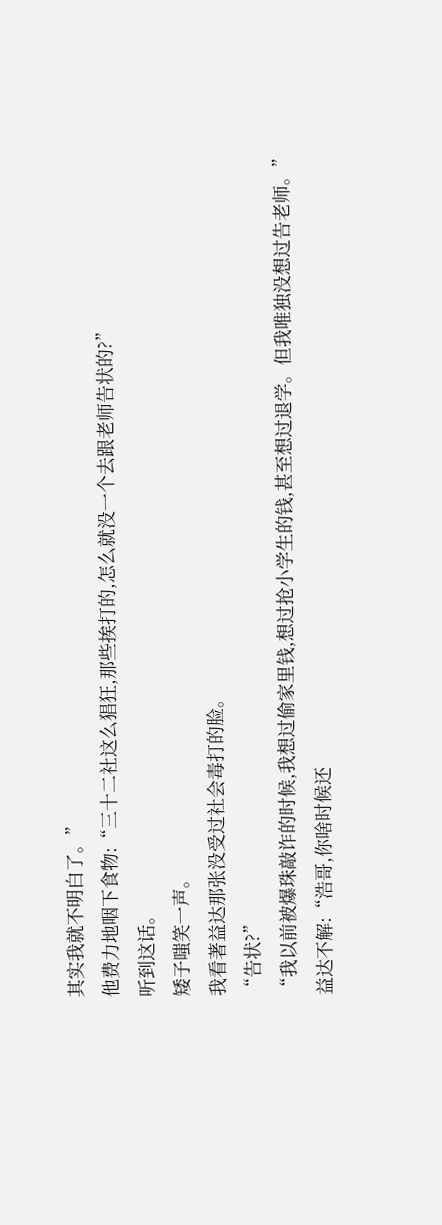其实我就不明白了。”
他费力地咽下食物:“三十二社这么猖狂,那些挨打的,怎么就没一个去跟老师告状的?”
听到这话。
矮子嗤笑一声。
我看著益达那张没受过社会毒打的脸。
“告状?”
“我以前被爆珠敲诈的时候,我想过偷家里钱,想过抢小学生的钱,甚至想过退学。但我唯独没想过告老师。”
益达不解:“浩哥,你啥时候还